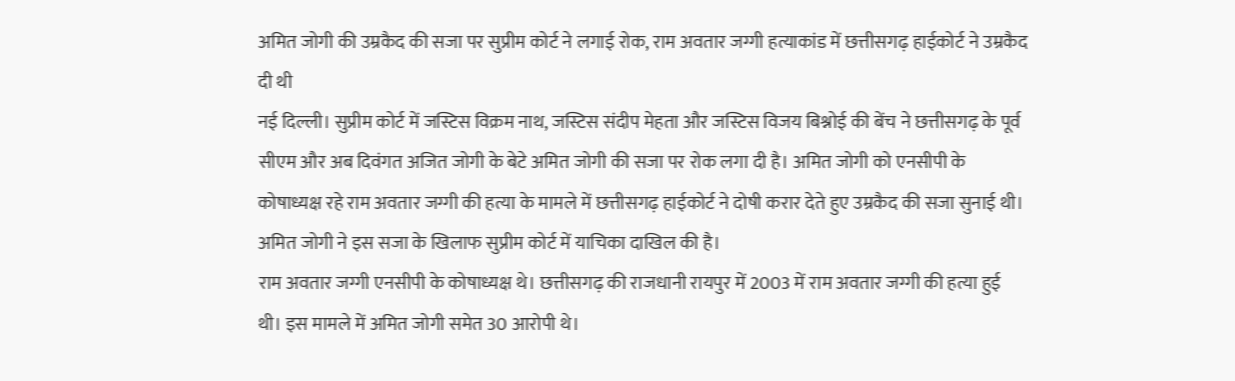अमित जोगी की उम्रकैद की सजा पर सुप्रीम कोर्ट ने लगाई रोक, राम अवतार जग्गी हत्याकांड में छत्तीसगढ़ हाईकोर्ट ने उम्रकैद दी थी
नई दिल्ली। सुप्रीम कोर्ट में जस्टिस विक्रम नाथ, जस्टिस संदीप मेहता और जस्टिस विजय बिश्नोई की बेंच ने छत्तीसगढ़ के पूर्व सीएम और अब दिवंगत अजित जोगी के बेटे अमित जोगी की सजा पर रोक लगा दी है। अमित जोगी को एनसीपी के कोषाध्यक्ष रहे राम अवतार जग्गी की हत्या के मामले में छत्तीसगढ़ हाईकोर्ट ने दोषी करार देते हुए उम्रकैद की सजा सुनाई थी। अमित जोगी ने इस सजा के खिलाफ सुप्रीम कोर्ट में याचिका दाखिल की है।
राम अवतार जग्गी एनसीपी के कोषाध्यक्ष थे। छत्तीसगढ़ की राजधानी रायपुर में 2003 में राम अवतार जग्गी की हत्या हुई थी। इस मामले में अमित जोगी समेत 30 आरोपी थे।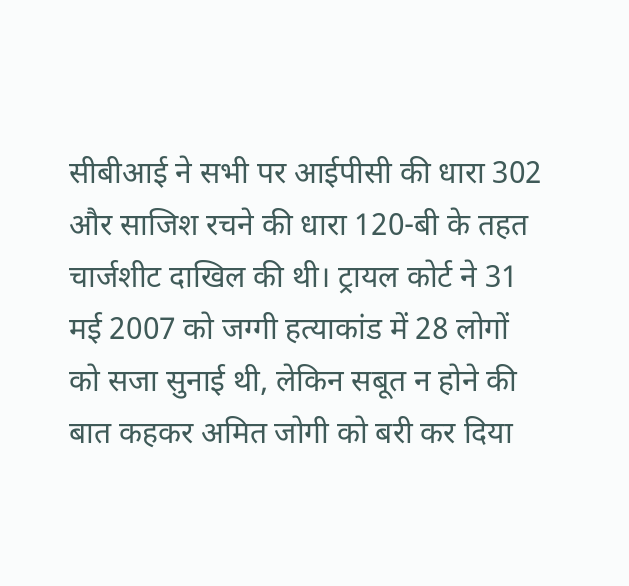सीबीआई ने सभी पर आईपीसी की धारा 302 और साजिश रचने की धारा 120-बी के तहत चार्जशीट दाखिल की थी। ट्रायल कोर्ट ने 31 मई 2007 को जग्गी हत्याकांड में 28 लोगों को सजा सुनाई थी, लेकिन सबूत न होने की बात कहकर अमित जोगी को बरी कर दिया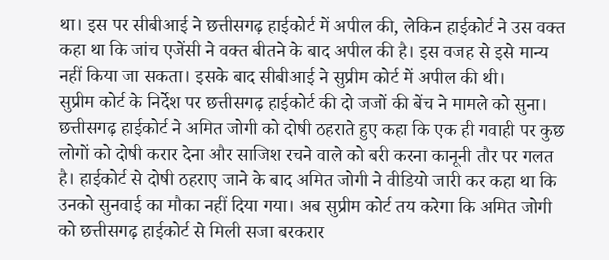था। इस पर सीबीआई ने छत्तीसगढ़ हाईकोर्ट में अपील की, लेकिन हाईकोर्ट ने उस वक्त कहा था कि जांच एजेंसी ने वक्त बीतने के बाद अपील की है। इस वजह से इसे मान्य नहीं किया जा सकता। इसके बाद सीबीआई ने सुप्रीम कोर्ट में अपील की थी।
सुप्रीम कोर्ट के निर्देश पर छत्तीसगढ़ हाईकोर्ट की दो जजों की बेंच ने मामले को सुना। छत्तीसगढ़ हाईकोर्ट ने अमित जोगी को दोषी ठहराते हुए कहा कि एक ही गवाही पर कुछ लोगों को दोषी करार देना और साजिश रचने वाले को बरी करना कानूनी तौर पर गलत है। हाईकोर्ट से दोषी ठहराए जाने के बाद अमित जोगी ने वीडियो जारी कर कहा था कि उनको सुनवाई का मौका नहीं दिया गया। अब सुप्रीम कोर्ट तय करेगा कि अमित जोगी को छत्तीसगढ़ हाईकोर्ट से मिली सजा बरकरार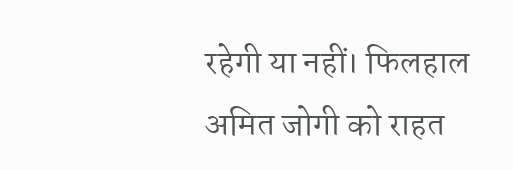रहेगी या नहीं। फिलहाल अमित जोगी को राहत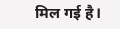मिल गई है।